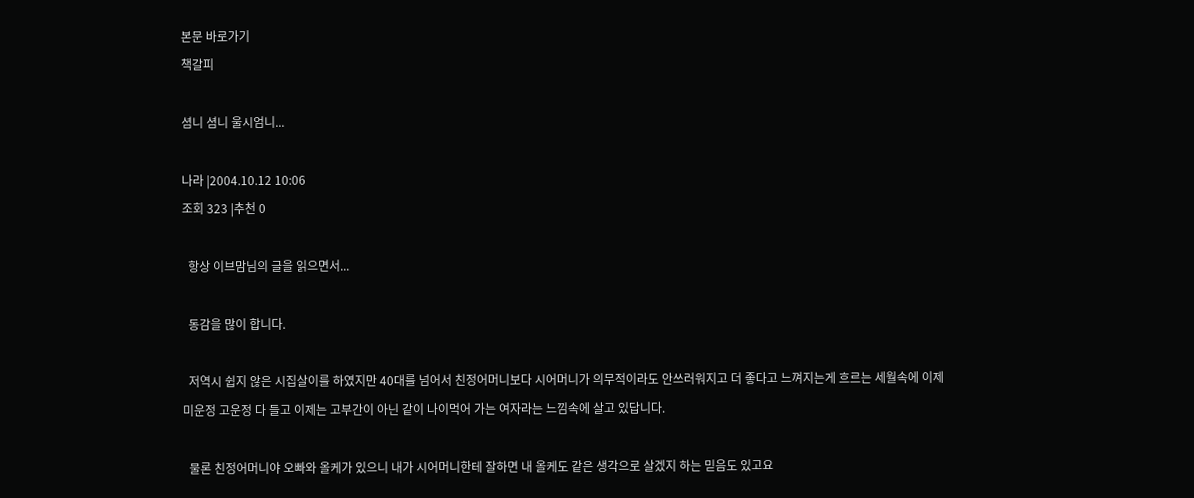본문 바로가기
책갈피

셤니 셤니 울시엄니...

나라 |2004.10.12 10:06
조회 323 |추천 0

  항상 이브맘님의 글을 읽으면서...

  동감을 많이 합니다.

  저역시 쉽지 않은 시집살이를 하였지만 40대를 넘어서 친정어머니보다 시어머니가 의무적이라도 안쓰러워지고 더 좋다고 느껴지는게 흐르는 세월속에 이제 미운정 고운정 다 들고 이제는 고부간이 아닌 같이 나이먹어 가는 여자라는 느낌속에 살고 있답니다.

  물론 친정어머니야 오빠와 올케가 있으니 내가 시어머니한테 잘하면 내 올케도 같은 생각으로 살겠지 하는 믿음도 있고요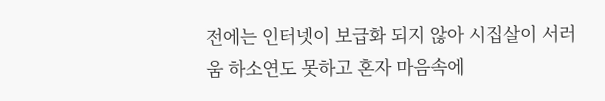전에는 인터넷이 보급화 되지 않아 시집살이 서러움 하소연도 못하고 혼자 마음속에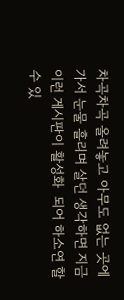차곡차곡 올려놓고 아무도 없는 곳에 가서 눈물 흘리며 살던 생각하면 지금 이런 게시판이 활성화  되어 하소연 할수 있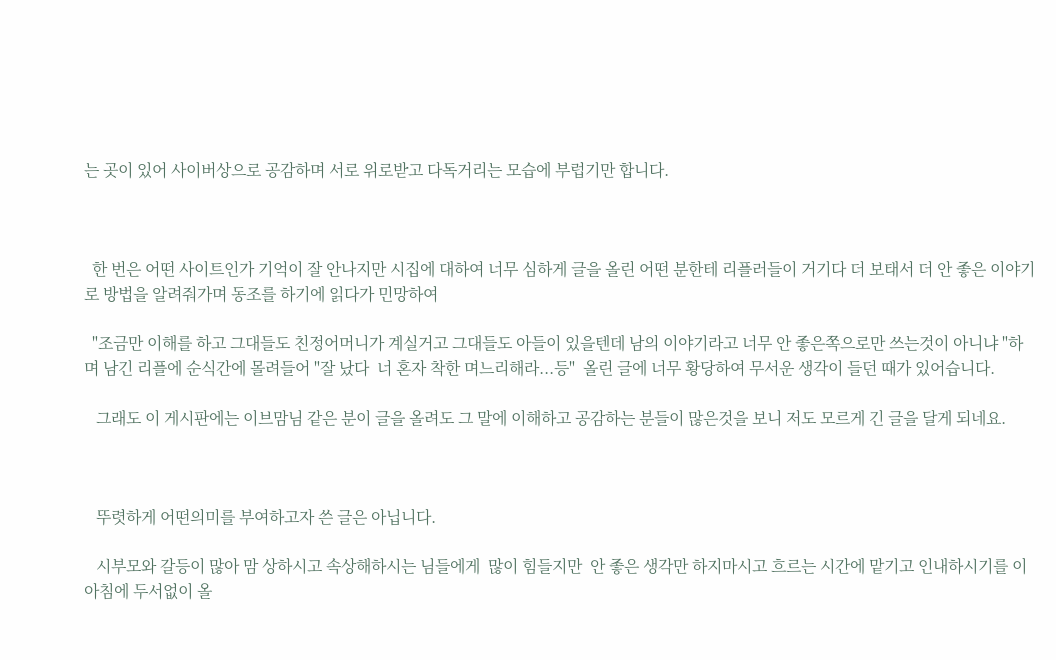는 곳이 있어 사이버상으로 공감하며 서로 위로받고 다독거리는 모습에 부럽기만 합니다.



  한 번은 어떤 사이트인가 기억이 잘 안나지만 시집에 대하여 너무 심하게 글을 올린 어떤 분한테 리플러들이 거기다 더 보태서 더 안 좋은 이야기로 방법을 알려줘가며 동조를 하기에 읽다가 민망하여

  "조금만 이해를 하고 그대들도 친정어머니가 계실거고 그대들도 아들이 있을텐데 남의 이야기라고 너무 안 좋은쪽으로만 쓰는것이 아니냐 "하며 남긴 리플에 순식간에 몰려들어 "잘 났다  너 혼자 착한 며느리해라...등"  올린 글에 너무 황당하여 무서운 생각이 들던 때가 있어습니다.

   그래도 이 게시판에는 이브맘님 같은 분이 글을 올려도 그 말에 이해하고 공감하는 분들이 많은것을 보니 저도 모르게 긴 글을 달게 되네요.



   뚜렷하게 어떤의미를 부여하고자 쓴 글은 아닙니다.

   시부모와 갈등이 많아 맘 상하시고 속상해하시는 님들에게  많이 힘들지만  안 좋은 생각만 하지마시고 흐르는 시간에 맡기고 인내하시기를 이 아침에 두서없이 올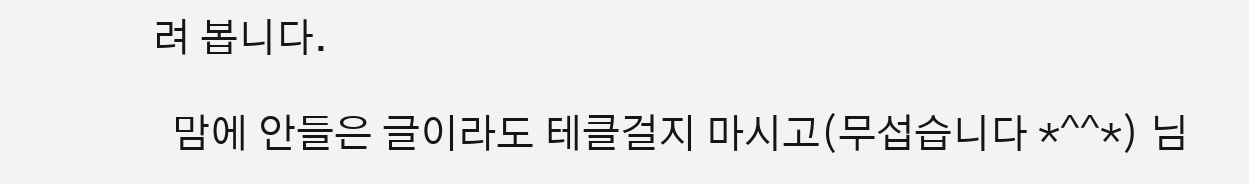려 봅니다.

  맘에 안들은 글이라도 테클걸지 마시고(무섭습니다 *^^*) 님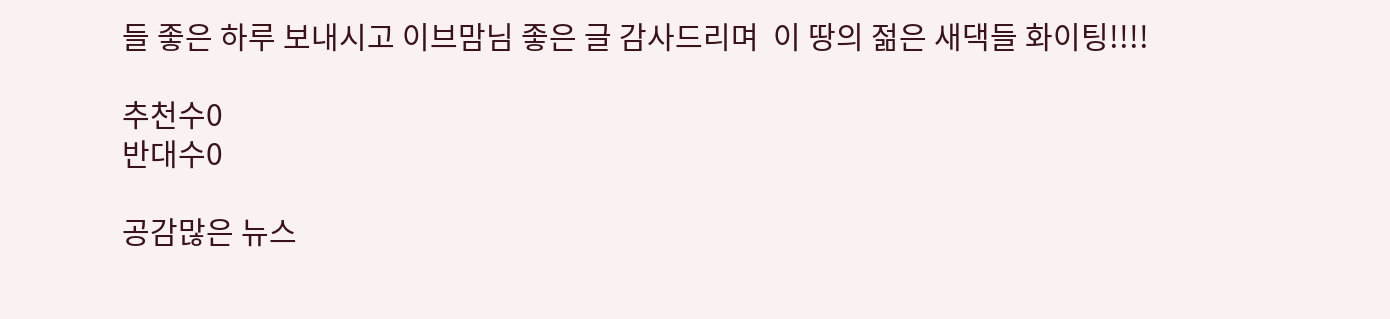들 좋은 하루 보내시고 이브맘님 좋은 글 감사드리며  이 땅의 젊은 새댁들 화이팅!!!!

추천수0
반대수0

공감많은 뉴스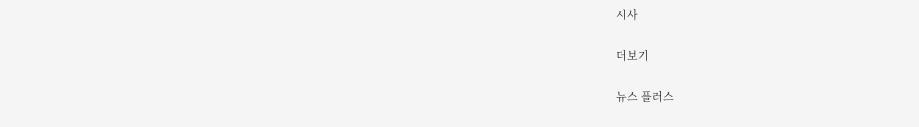시사

더보기

뉴스 플러스